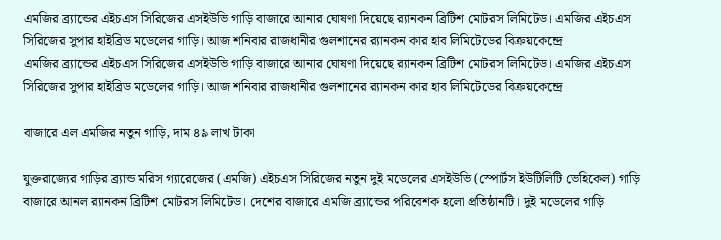এমজির ব্র্যান্ডের এইচএস সিরিজের এসইউভি গাড়ি বাজারে আনার ঘোষণা দিয়েছে র‍্যানকন ব্রিটিশ মোটরস লিমিটেড। এমজির এইচএস সিরিজের সুপার হাইব্রিড মডেলের গাড়ি। আজ শনিবার রাজধানীর গুলশানের র‍্যানকন কার হাব লিমিটেডের বিক্রয়কেন্দ্রে
এমজির ব্র্যান্ডের এইচএস সিরিজের এসইউভি গাড়ি বাজারে আনার ঘোষণা দিয়েছে র‍্যানকন ব্রিটিশ মোটরস লিমিটেড। এমজির এইচএস সিরিজের সুপার হাইব্রিড মডেলের গাড়ি। আজ শনিবার রাজধানীর গুলশানের র‍্যানকন কার হাব লিমিটেডের বিক্রয়কেন্দ্রে

বাজারে এল এমজির নতুন গাড়ি, দাম ৪৯ লাখ টাকা

যুক্তরাজ্যের গাড়ির ব্র্যান্ড মরিস গ্যারেজের (এমজি) এইচএস সিরিজের নতুন দুই মডেলের এসইউভি (স্পোর্টস ইউটিলিটি ভেহিকেল) গাড়ি বাজারে আনল র‍্যানকন ব্রিটিশ মোটরস লিমিটেড। দেশের বাজারে এমজি ব্র্যান্ডের পরিবেশক হলো প্রতিষ্ঠানটি। দুই মডেলের গাড়ি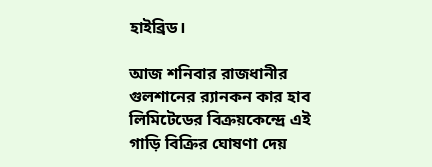হাইব্রিড।

আজ শনিবার রাজধানীর গুলশানের র‍্যানকন কার হাব লিমিটেডের বিক্রয়কেন্দ্রে এই গাড়ি বিক্রির ঘোষণা দেয়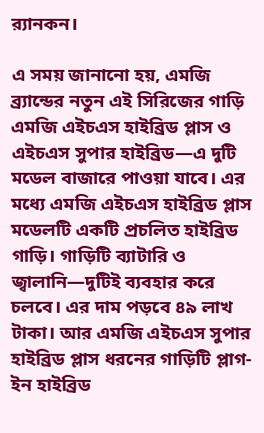র‍্যানকন।

এ সময় জানানো হয়, এমজি ব্র্যান্ডের নতুন এই সিরিজের গাড়ি এমজি এইচএস হাইব্রিড প্লাস ও এইচএস সুপার হাইব্রিড—এ দুটি মডেল বাজারে পাওয়া যাবে। এর মধ্যে এমজি এইচএস হাইব্রিড প্লাস মডেলটি একটি প্রচলিত হাইব্রিড গাড়ি। গাড়িটি ব্যাটারি ও জ্বালানি—দুটিই ব্যবহার করে চলবে। এর দাম পড়বে ৪৯ লাখ টাকা। আর এমজি এইচএস সুপার হাইব্রিড প্লাস ধরনের গাড়িটি প্লাগ-ইন হাইব্রিড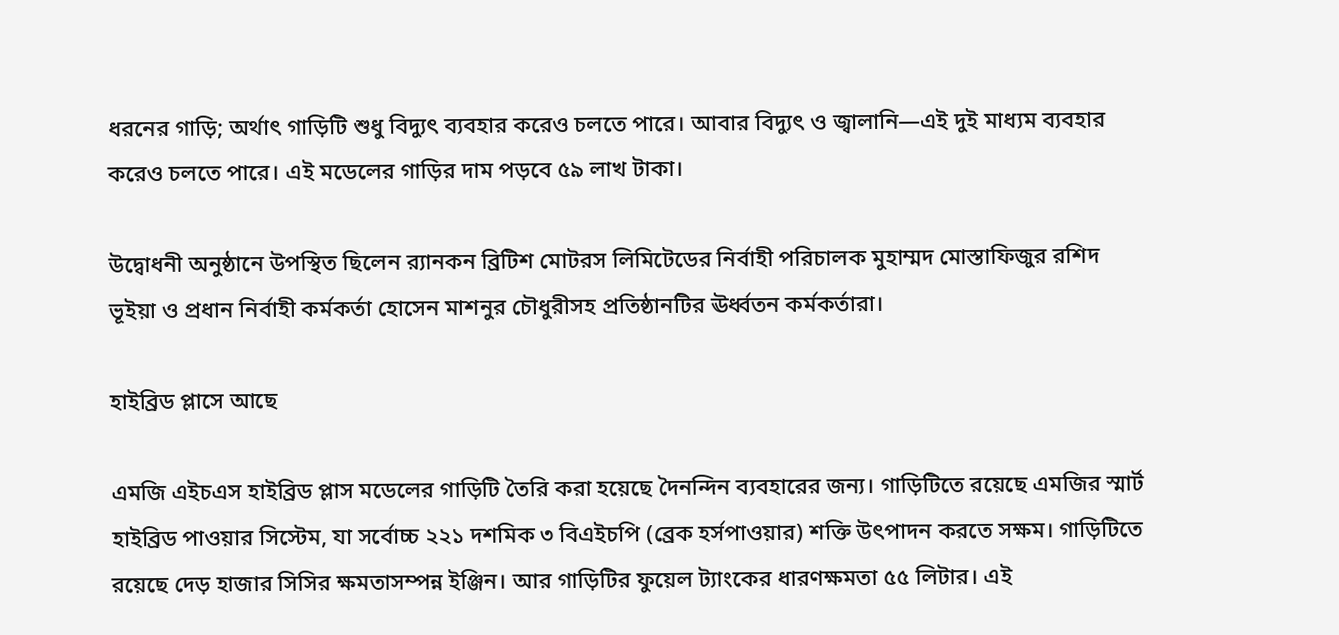ধরনের গাড়ি; অর্থাৎ গাড়িটি শুধু বিদ্যুৎ ব্যবহার করেও চলতে পারে। আবার বিদ্যুৎ ও জ্বালানি—এই দুই মাধ্যম ব্যবহার করেও চলতে পারে। এই মডেলের গাড়ির দাম পড়বে ৫৯ লাখ টাকা।

উদ্বোধনী অনুষ্ঠানে উপস্থিত ছিলেন র‍্যানকন ব্রিটিশ মোটরস লিমিটেডের নির্বাহী পরিচালক মুহাম্মদ মোস্তাফিজুর রশিদ ভূইয়া ও প্রধান নির্বাহী কর্মকর্তা হোসেন মাশনুর চৌধুরীসহ প্রতিষ্ঠানটির ঊর্ধ্বতন কর্মকর্তারা।

হাইব্রিড প্লাসে আছে

এমজি এইচএস হাইব্রিড প্লাস মডেলের গাড়িটি তৈরি করা হয়েছে দৈনন্দিন ব্যবহারের জন্য। গাড়িটিতে রয়েছে এমজির স্মার্ট হাইব্রিড পাওয়ার সিস্টেম, যা সর্বোচ্চ ২২১ দশমিক ৩ বিএইচপি (ব্রেক হর্সপাওয়ার) শক্তি উৎপাদন করতে সক্ষম। গাড়িটিতে রয়েছে দেড় হাজার সিসির ক্ষমতাসম্পন্ন ইঞ্জিন। আর গাড়িটির ফুয়েল ট্যাংকের ধারণক্ষমতা ৫৫ লিটার। এই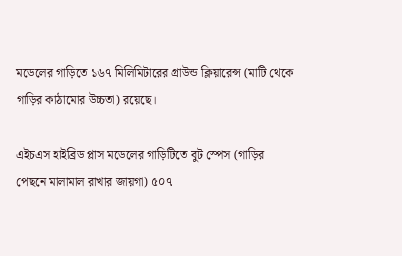মডেলের গাড়িতে ১৬৭ মিলিমিটারের গ্রাউন্ড ক্লিয়ারেন্স (মাটি থেকে গাড়ির কাঠামোর উচ্চতা) রয়েছে।

এইচএস হাইব্রিড প্লাস মডেলের গাড়িটিতে বুট স্পেস (গাড়ির পেছনে মালামাল রাখার জায়গা) ৫০৭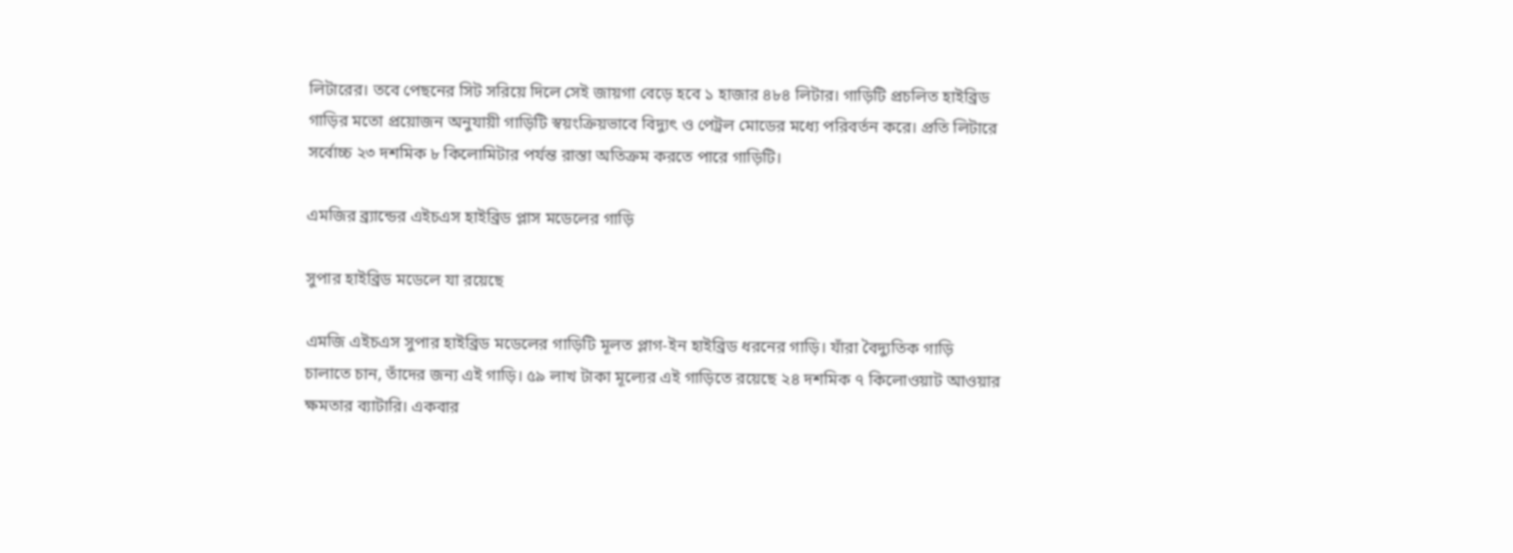লিটারের। তবে পেছনের সিট সরিয়ে দিলে সেই জায়গা বেড়ে হবে ১ হাজার ৪৮৪ লিটার। গাড়িটি প্রচলিত হাইব্রিড গাড়ির মতো প্রয়োজন অনুযায়ী গাড়িটি স্বয়ংক্রিয়ভাবে বিদ্যুৎ ও পেট্রল মোডের মধ্যে পরিবর্তন করে। প্রতি লিটারে সর্বোচ্চ ২৩ দশমিক ৮ কিলোমিটার পর্যন্ত রাস্তা অতিক্রম করতে পারে গাড়িটি।

এমজির ব্র্যান্ডের এইচএস হাইব্রিড প্লাস মডেলের গাড়ি

সুপার হাইব্রিড মডেলে যা রয়েছে

এমজি এইচএস সুপার হাইব্রিড মডেলের গাড়িটি মূলত প্লাগ-ইন হাইব্রিড ধরনের গাড়ি। যাঁরা বৈদ্যুতিক গাড়ি চালাতে চান, তাঁদের জন্য এই গাড়ি। ৫৯ লাখ টাকা মূল্যের এই গাড়িতে রয়েছে ২৪ দশমিক ৭ কিলোওয়াট আওয়ার ক্ষমতার ব্যাটারি। একবার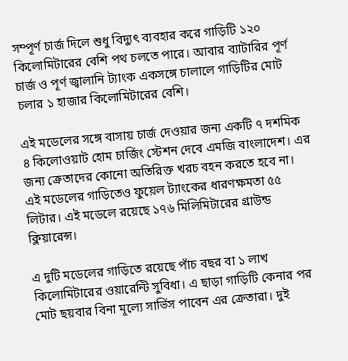সম্পূর্ণ চার্জ দিলে শুধু বিদ্যুৎ ব্যবহার করে গাড়িটি ১২০ কিলোমিটারের বেশি পথ চলতে পারে। আবার ব্যাটারির পূর্ণ চার্জ ও পূর্ণ জ্বালানি ট্যাংক একসঙ্গে চালালে গাড়িটির মোট চলার ১ হাজার কিলোমিটারের বেশি।

এই মডেলের সঙ্গে বাসায় চার্জ দেওয়ার জন্য একটি ৭ দশমিক ৪ কিলোওয়াট হোম চার্জিং স্টেশন দেবে এমজি বাংলাদেশ। এর জন্য ক্রেতাদের কোনো অতিরিক্ত খরচ বহন করতে হবে না। এই মডেলের গাড়িতেও ফুয়েল ট্যাংকের ধারণক্ষমতা ৫৫ লিটার। এই মডেলে রয়েছে ১৭৬ মিলিমিটারের গ্রাউন্ড ক্লিয়ারেন্স।

এ দুটি মডেলের গাড়িতে রয়েছে পাঁচ বছর বা ১ লাখ কিলোমিটারের ওয়ারেন্টি সুবিধা। এ ছাড়া গাড়িটি কেনার পর মোট ছয়বার বিনা মূল্যে সার্ভিস পাবেন এর ক্রেতারা। দুই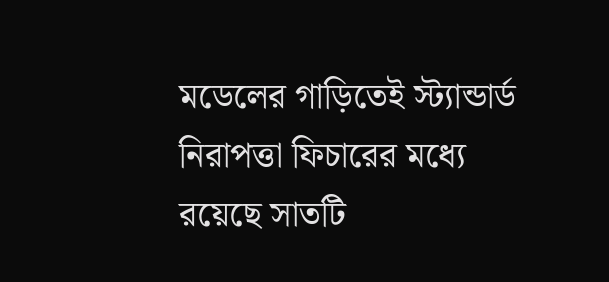মডেলের গাড়িতেই স্ট্যান্ডার্ড নিরাপত্তা ফিচারের মধ্যে রয়েছে সাতটি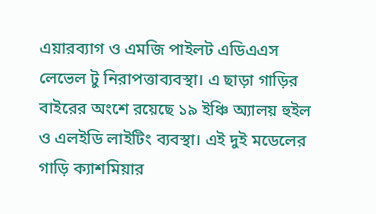এয়ারব্যাগ ও এমজি পাইলট এডিএএস লেভেল টু নিরাপত্তাব্যবস্থা। এ ছাড়া গাড়ির বাইরের অংশে রয়েছে ১৯ ইঞ্চি অ্যালয় হুইল ও এলইডি লাইটিং ব্যবস্থা। এই দুই মডেলের গাড়ি ক্যাশমিয়ার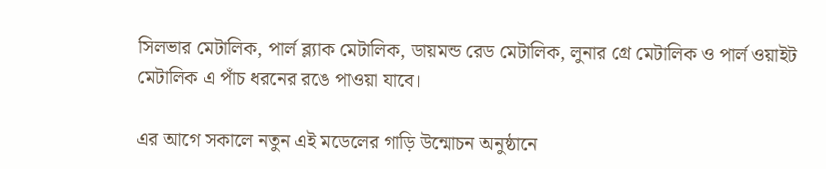সিলভার মেটালিক, পার্ল ব্ল্যাক মেটালিক, ডায়মন্ড রেড মেটালিক, লুনার গ্রে মেটালিক ও পার্ল ওয়াইট মেটালিক এ পাঁচ ধরনের রঙে পাওয়া যাবে।

এর আগে সকালে নতুন এই মডেলের গাড়ি উন্মোচন অনুষ্ঠানে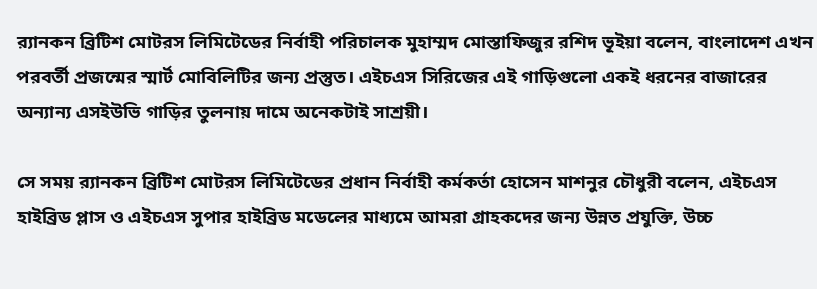র‍্যানকন ব্রিটিশ মোটরস লিমিটেডের নির্বাহী পরিচালক মুহাম্মদ মোস্তাফিজুর রশিদ ভূইয়া বলেন, বাংলাদেশ এখন পরবর্তী প্রজন্মের স্মার্ট মোবিলিটির জন্য প্রস্তুত। এইচএস সিরিজের এই গাড়িগুলো একই ধরনের বাজারের অন্যান্য এসইউভি গাড়ির তুলনায় দামে অনেকটাই সাশ্রয়ী।

সে সময় র‍্যানকন ব্রিটিশ মোটরস লিমিটেডের প্রধান নির্বাহী কর্মকর্তা হোসেন মাশনুর চৌধুরী বলেন, এইচএস হাইব্রিড প্লাস ও এইচএস সুপার হাইব্রিড মডেলের মাধ্যমে আমরা গ্রাহকদের জন্য উন্নত প্রযুক্তি, উচ্চ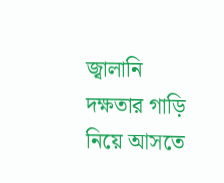জ্বালানি দক্ষতার গাড়ি নিয়ে আসতে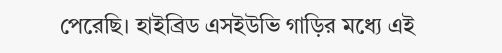পেরেছি। হাইব্রিড এসইউভি গাড়ির মধ্যে এই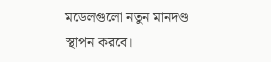মডেলগুলো নতুন মানদণ্ড স্থাপন করবে।